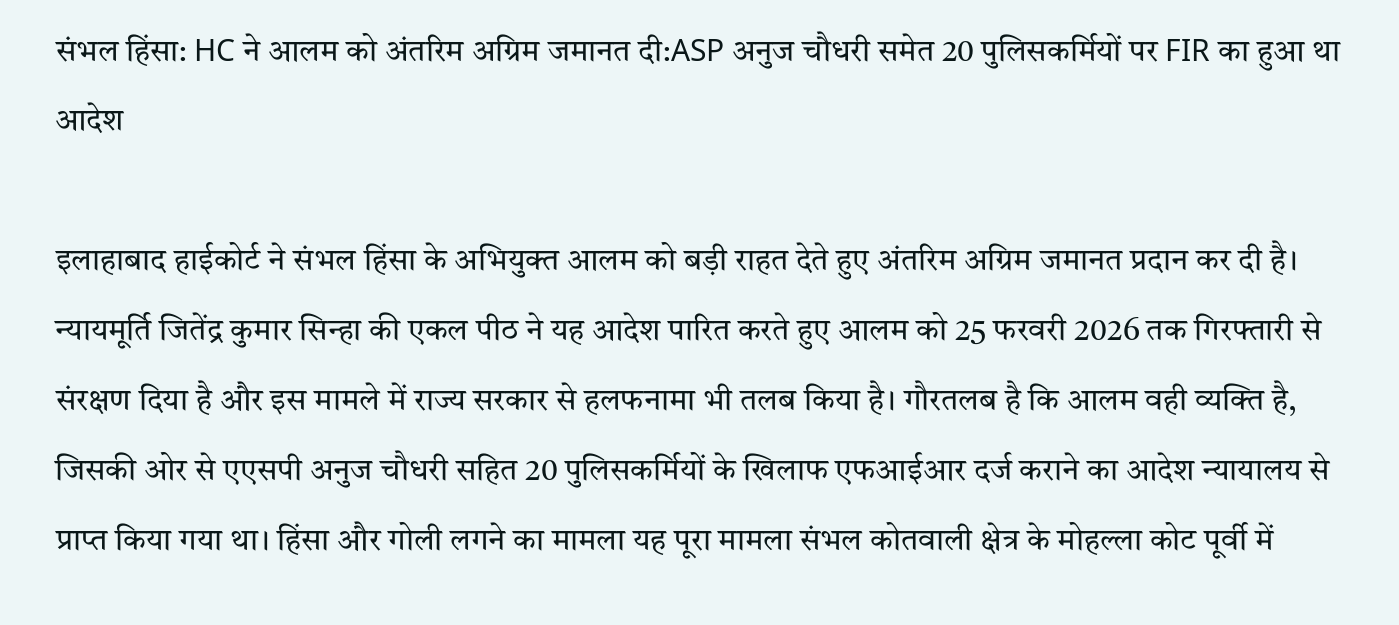संभल हिंसा: HC ने आलम को अंतरिम अग्रिम जमानत दी:ASP अनुज चौधरी समेत 20 पुलिसकर्मियों पर FIR का हुआ था आदेश

इलाहाबाद हाईकोर्ट ने संभल हिंसा के अभियुक्त आलम को बड़ी राहत देते हुए अंतरिम अग्रिम जमानत प्रदान कर दी है। न्यायमूर्ति जितेंद्र कुमार सिन्हा की एकल पीठ ने यह आदेश पारित करते हुए आलम को 25 फरवरी 2026 तक गिरफ्तारी से संरक्षण दिया है और इस मामले में राज्य सरकार से हलफनामा भी तलब किया है। गौरतलब है कि आलम वही व्यक्ति है, जिसकी ओर से एएसपी अनुज चौधरी सहित 20 पुलिसकर्मियों के खिलाफ एफआईआर दर्ज कराने का आदेश न्यायालय से प्राप्त किया गया था। हिंसा और गोली लगने का मामला यह पूरा मामला संभल कोतवाली क्षेत्र के मोहल्ला कोट पूर्वी में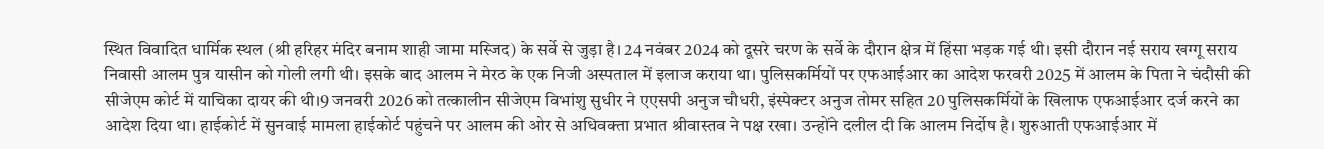स्थित विवादित धार्मिक स्थल (श्री हरिहर मंदिर बनाम शाही जामा मस्जिद) के सर्वे से जुड़ा है। 24 नवंबर 2024 को दूसरे चरण के सर्वे के दौरान क्षेत्र में हिंसा भड़क गई थी। इसी दौरान नई सराय खग्गू सराय निवासी आलम पुत्र यासीन को गोली लगी थी। इसके बाद आलम ने मेरठ के एक निजी अस्पताल में इलाज कराया था। पुलिसकर्मियों पर एफआईआर का आदेश फरवरी 2025 में आलम के पिता ने चंदौसी की सीजेएम कोर्ट में याचिका दायर की थी।9 जनवरी 2026 को तत्कालीन सीजेएम विभांशु सुधीर ने एएसपी अनुज चौधरी, इंस्पेक्टर अनुज तोमर सहित 20 पुलिसकर्मियों के खिलाफ एफआईआर दर्ज करने का आदेश दिया था। हाईकोर्ट में सुनवाई मामला हाईकोर्ट पहुंचने पर आलम की ओर से अधिवक्ता प्रभात श्रीवास्तव ने पक्ष रखा। उन्होंने दलील दी कि आलम निर्दोष है। शुरुआती एफआईआर में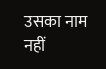उसका नाम नहीं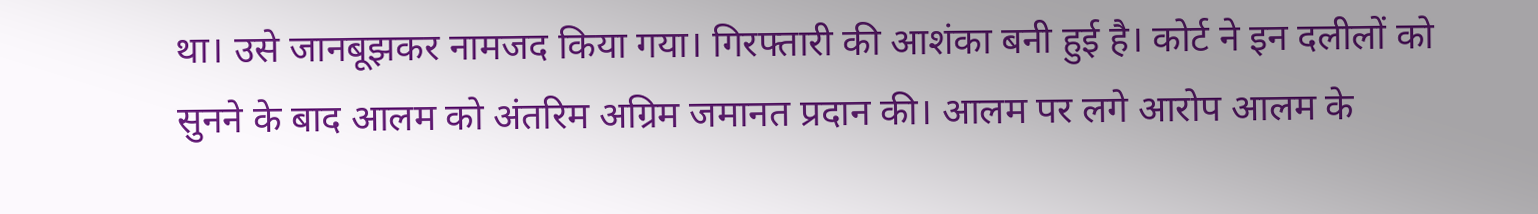था। उसे जानबूझकर नामजद किया गया। गिरफ्तारी की आशंका बनी हुई है। कोर्ट ने इन दलीलों को सुनने के बाद आलम को अंतरिम अग्रिम जमानत प्रदान की। आलम पर लगे आरोप आलम के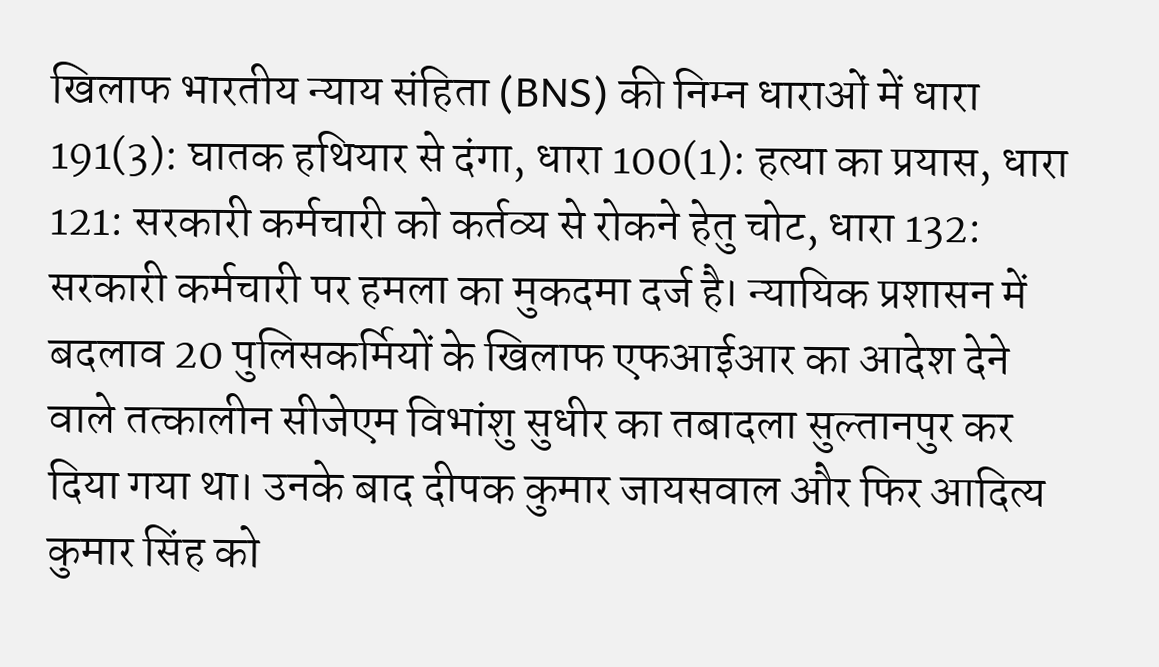खिलाफ भारतीय न्याय संहिता (BNS) की निम्न धाराओं में धारा 191(3): घातक हथियार से दंगा, धारा 100(1): हत्या का प्रयास, धारा 121: सरकारी कर्मचारी को कर्तव्य से रोकने हेतु चोट, धारा 132: सरकारी कर्मचारी पर हमला का मुकदमा दर्ज है। न्यायिक प्रशासन में बदलाव 20 पुलिसकर्मियों के खिलाफ एफआईआर का आदेश देने वाले तत्कालीन सीजेएम विभांशु सुधीर का तबादला सुल्तानपुर कर दिया गया था। उनके बाद दीपक कुमार जायसवाल और फिर आदित्य कुमार सिंह को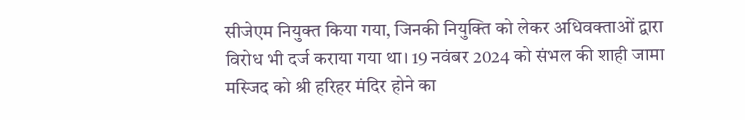सीजेएम नियुक्त किया गया, जिनकी नियुक्ति को लेकर अधिवक्ताओं द्वारा विरोध भी दर्ज कराया गया था। 19 नवंबर 2024 को संभल की शाही जामा मस्जिद को श्री हरिहर मंदिर होने का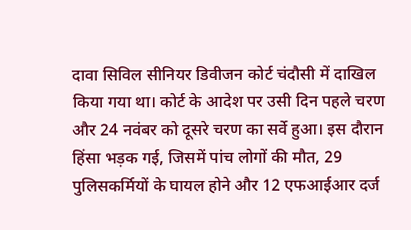दावा सिविल सीनियर डिवीजन कोर्ट चंदौसी में दाखिल किया गया था। कोर्ट के आदेश पर उसी दिन पहले चरण और 24 नवंबर को दूसरे चरण का सर्वे हुआ। इस दौरान हिंसा भड़क गई, जिसमें पांच लोगों की मौत, 29 पुलिसकर्मियों के घायल होने और 12 एफआईआर दर्ज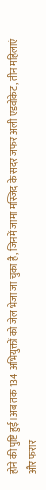होने की पुष्टि हुई।अब तक 134 अभियुक्तों को जेल भेजा जा चुका है, जिनमें जामा मस्जिद के सदर जफर अली एडवोकेट, तीन महिलाएं और फरार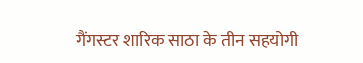गैंगस्टर शारिक साठा के तीन सहयोगी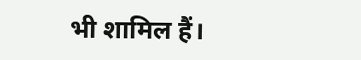भी शामिल हैं।